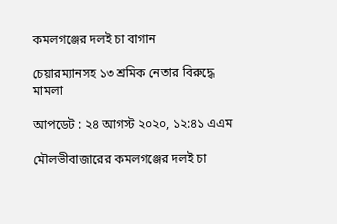কমলগঞ্জের দলই চা বাগান

চেয়ারম্যানসহ ১৩ শ্রমিক নেতার বিরুদ্ধে মামলা

আপডেট : ২৪ আগস্ট ২০২০, ১২:৪১ এএম

মৌলভীবাজারের কমলগঞ্জের দলই চা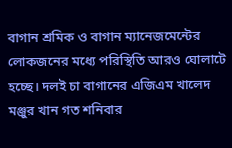বাগান শ্রমিক ও বাগান ম্যানেজমেন্টের লোকজনের মধ্যে পরিস্থিতি আরও ঘোলাটে হচ্ছে। দলই চা বাগানের এজিএম খালেদ মঞ্জুর খান গত শনিবার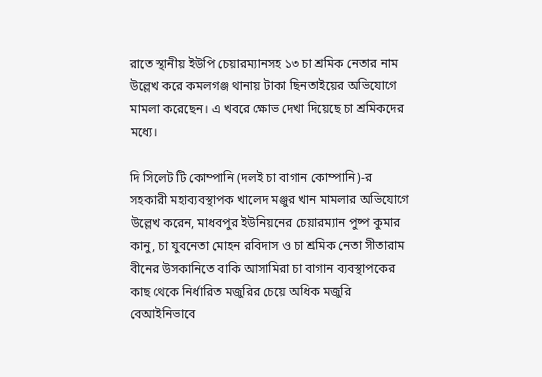রাতে স্থানীয় ইউপি চেয়ারম্যানসহ ১৩ চা শ্রমিক নেতার নাম উল্লেখ করে কমলগঞ্জ থানায় টাকা ছিনতাইয়ের অভিযোগে মামলা করেছেন। এ খবরে ক্ষোভ দেখা দিয়েছে চা শ্রমিকদের মধ্যে।

দি সিলেট টি কোম্পানি (দলই চা বাগান কোম্পানি)-র সহকারী মহাব্যবস্থাপক খালেদ মঞ্জুর খান মামলার অভিযোগে উল্লেখ করেন, মাধবপুর ইউনিয়নের চেয়ারম্যান পুষ্প কুমার কানু, চা যুবনেতা মোহন রবিদাস ও চা শ্রমিক নেতা সীতারাম বীনের উসকানিতে বাকি আসামিরা চা বাগান ব্যবস্থাপকের কাছ থেকে নির্ধারিত মজুরির চেয়ে অধিক মজুরি বেআইনিভাবে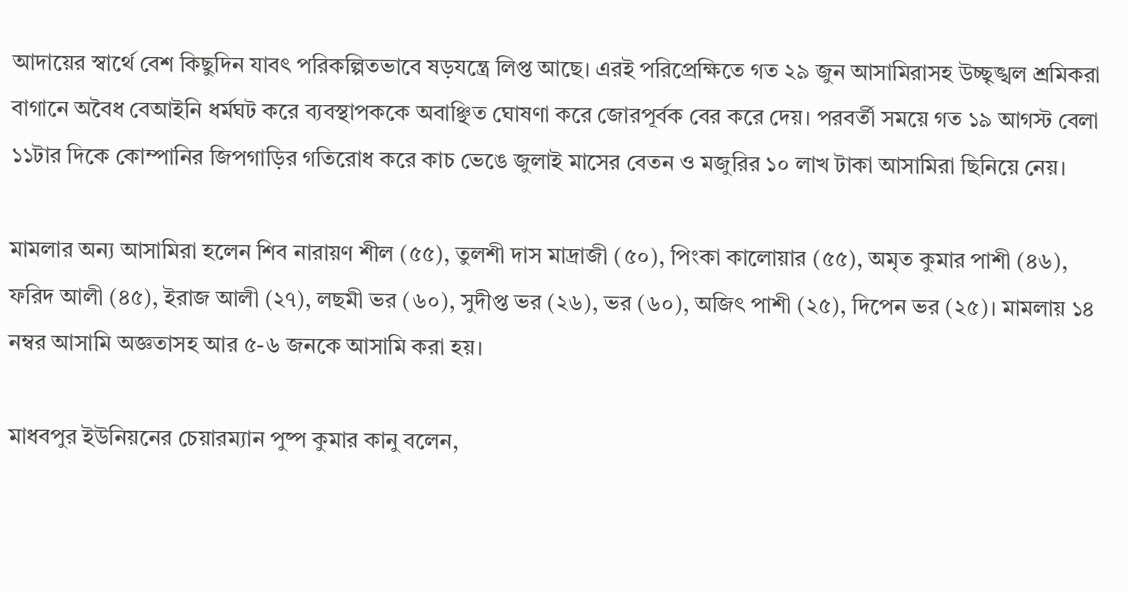আদায়ের স্বার্থে বেশ কিছুদিন যাবৎ পরিকল্পিতভাবে ষড়যন্ত্রে লিপ্ত আছে। এরই পরিপ্রেক্ষিতে গত ২৯ জুন আসামিরাসহ উচ্ছৃঙ্খল শ্রমিকরা বাগানে অবৈধ বেআইনি ধর্মঘট করে ব্যবস্থাপককে অবাঞ্ছিত ঘোষণা করে জোরপূর্বক বের করে দেয়। পরবর্তী সময়ে গত ১৯ আগস্ট বেলা ১১টার দিকে কোম্পানির জিপগাড়ির গতিরোধ করে কাচ ভেঙে জুলাই মাসের বেতন ও মজুরির ১০ লাখ টাকা আসামিরা ছিনিয়ে নেয়।

মামলার অন্য আসামিরা হলেন শিব নারায়ণ শীল (৫৫), তুলশী দাস মাদ্রাজী (৫০), পিংকা কালোয়ার (৫৫), অমৃত কুমার পাশী (৪৬), ফরিদ আলী (৪৫), ইরাজ আলী (২৭), লছমী ভর (৬০), সুদীপ্ত ভর (২৬), ভর (৬০), অজিৎ পাশী (২৫), দিপেন ভর (২৫)। মামলায় ১৪ নম্বর আসামি অজ্ঞতাসহ আর ৫-৬ জনকে আসামি করা হয়।

মাধবপুর ইউনিয়নের চেয়ারম্যান পুষ্প কুমার কানু বলেন,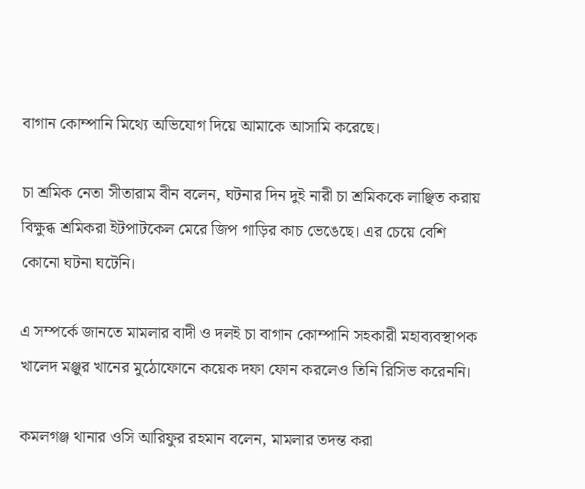বাগান কোম্পানি মিথ্যে অভিযোগ দিয়ে আমাকে আসামি করেছে।

চা শ্রমিক নেতা সীতারাম বীন বলেন, ঘটনার দিন দুই নারী চা শ্রমিককে লাঞ্ছিত করায় বিক্ষুব্ধ শ্রমিকরা ইটপাটকেল মেরে জিপ গাড়ির কাচ ভেঙেছে। এর চেয়ে বেশি কোনো ঘটনা ঘটেনি।

এ সম্পর্কে জানতে মামলার বাদী ও দলই চা বাগান কোম্পানি সহকারী মহাব্যবস্থাপক খালেদ মঞ্জুর খানের মুঠোফোনে কয়েক দফা ফোন করলেও তিনি রিসিভ করেননি।

কমলগঞ্জ থানার ওসি আরিফুর রহমান বলেন, মামলার তদন্ত করা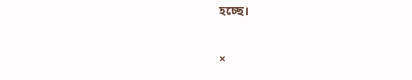হচ্ছে।

×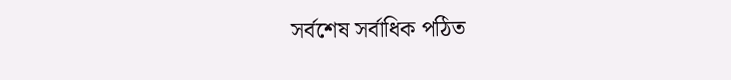সর্বশেষ সর্বাধিক পঠিত